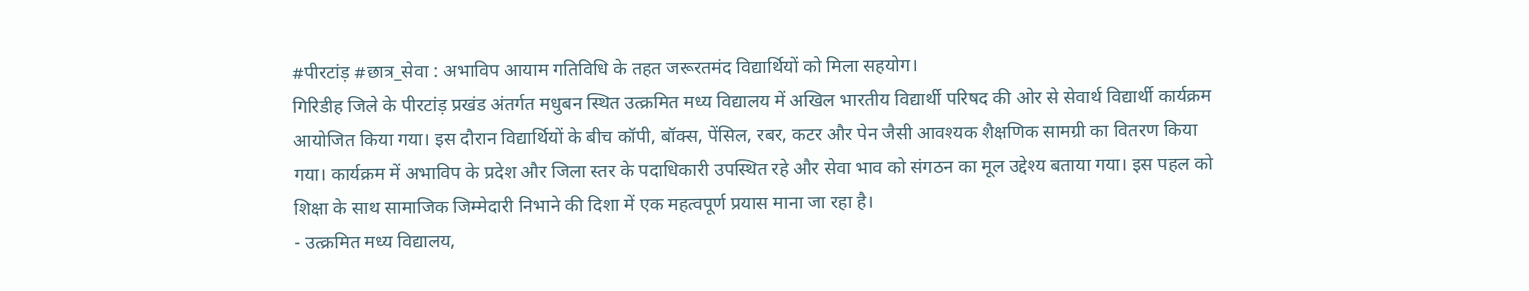#पीरटांड़ #छात्र_सेवा : अभाविप आयाम गतिविधि के तहत जरूरतमंद विद्यार्थियों को मिला सहयोग।
गिरिडीह जिले के पीरटांड़ प्रखंड अंतर्गत मधुबन स्थित उत्क्रमित मध्य विद्यालय में अखिल भारतीय विद्यार्थी परिषद की ओर से सेवार्थ विद्यार्थी कार्यक्रम आयोजित किया गया। इस दौरान विद्यार्थियों के बीच कॉपी, बॉक्स, पेंसिल, रबर, कटर और पेन जैसी आवश्यक शैक्षणिक सामग्री का वितरण किया गया। कार्यक्रम में अभाविप के प्रदेश और जिला स्तर के पदाधिकारी उपस्थित रहे और सेवा भाव को संगठन का मूल उद्देश्य बताया गया। इस पहल को शिक्षा के साथ सामाजिक जिम्मेदारी निभाने की दिशा में एक महत्वपूर्ण प्रयास माना जा रहा है।
- उत्क्रमित मध्य विद्यालय,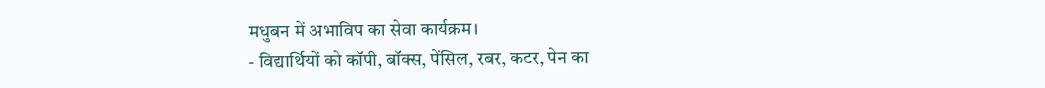मधुबन में अभाविप का सेवा कार्यक्रम।
- विद्यार्थियों को कॉपी, बॉक्स, पेंसिल, रबर, कटर, पेन का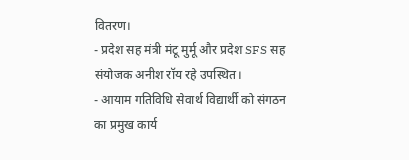वितरण।
- प्रदेश सह मंत्री मंटू मुर्मू और प्रदेश SFS सह संयोजक अनीश रॉय रहे उपस्थित।
- आयाम गतिविधि सेवार्थ विद्यार्थी को संगठन का प्रमुख कार्य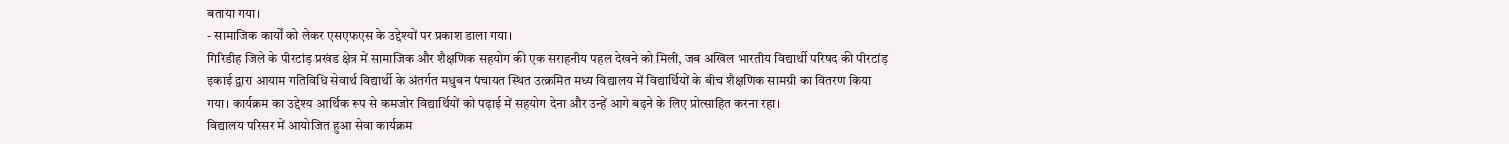बताया गया।
- सामाजिक कार्यों को लेकर एसएफएस के उद्देश्यों पर प्रकाश डाला गया।
गिरिडीह जिले के पीरटांड़ प्रखंड क्षेत्र में सामाजिक और शैक्षणिक सहयोग की एक सराहनीय पहल देखने को मिली, जब अखिल भारतीय विद्यार्थी परिषद की पीरटांड़ इकाई द्वारा आयाम गतिविधि सेवार्थ विद्यार्थी के अंतर्गत मधुबन पंचायत स्थित उत्क्रमित मध्य विद्यालय में विद्यार्थियों के बीच शैक्षणिक सामग्री का वितरण किया गया। कार्यक्रम का उद्देश्य आर्थिक रूप से कमजोर विद्यार्थियों को पढ़ाई में सहयोग देना और उन्हें आगे बढ़ने के लिए प्रोत्साहित करना रहा।
विद्यालय परिसर में आयोजित हुआ सेवा कार्यक्रम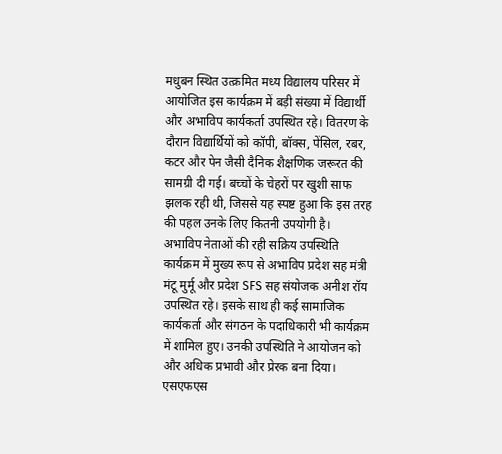मधुबन स्थित उत्क्रमित मध्य विद्यालय परिसर में आयोजित इस कार्यक्रम में बड़ी संख्या में विद्यार्थी और अभाविप कार्यकर्ता उपस्थित रहे। वितरण के दौरान विद्यार्थियों को कॉपी, बॉक्स, पेंसिल, रबर, कटर और पेन जैसी दैनिक शैक्षणिक जरूरत की सामग्री दी गई। बच्चों के चेहरों पर खुशी साफ झलक रही थी, जिससे यह स्पष्ट हुआ कि इस तरह की पहल उनके लिए कितनी उपयोगी है।
अभाविप नेताओं की रही सक्रिय उपस्थिति
कार्यक्रम में मुख्य रूप से अभाविप प्रदेश सह मंत्री मंटू मुर्मू और प्रदेश SFS सह संयोजक अनीश रॉय उपस्थित रहे। इसके साथ ही कई सामाजिक कार्यकर्ता और संगठन के पदाधिकारी भी कार्यक्रम में शामिल हुए। उनकी उपस्थिति ने आयोजन को और अधिक प्रभावी और प्रेरक बना दिया।
एसएफएस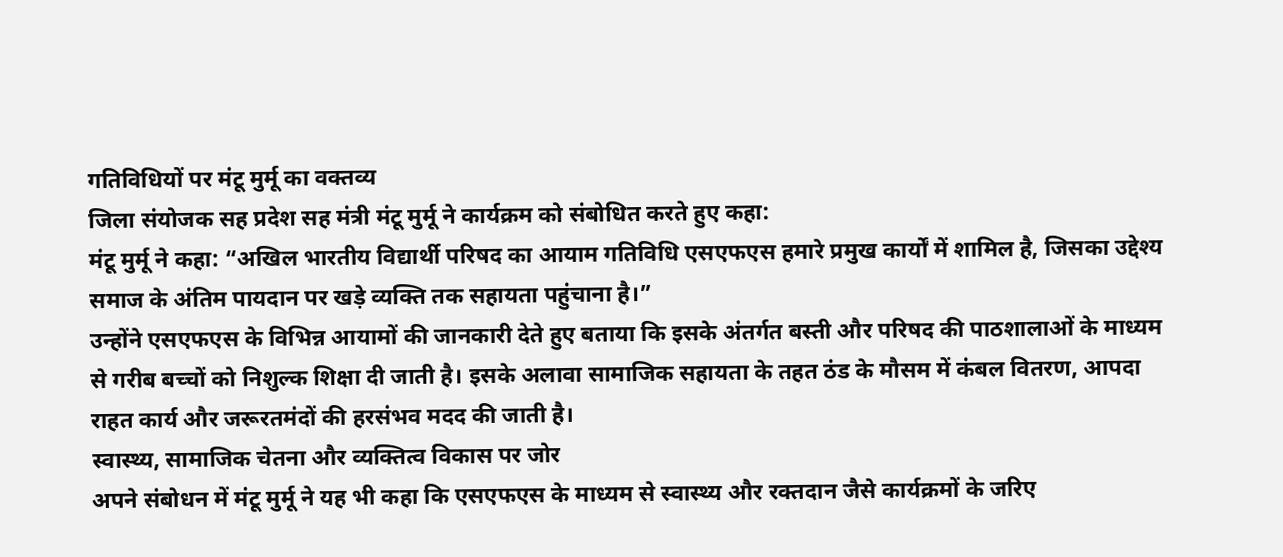गतिविधियों पर मंटू मुर्मू का वक्तव्य
जिला संयोजक सह प्रदेश सह मंत्री मंटू मुर्मू ने कार्यक्रम को संबोधित करते हुए कहा:
मंटू मुर्मू ने कहा: “अखिल भारतीय विद्यार्थी परिषद का आयाम गतिविधि एसएफएस हमारे प्रमुख कार्यों में शामिल है, जिसका उद्देश्य समाज के अंतिम पायदान पर खड़े व्यक्ति तक सहायता पहुंचाना है।”
उन्होंने एसएफएस के विभिन्न आयामों की जानकारी देते हुए बताया कि इसके अंतर्गत बस्ती और परिषद की पाठशालाओं के माध्यम से गरीब बच्चों को निशुल्क शिक्षा दी जाती है। इसके अलावा सामाजिक सहायता के तहत ठंड के मौसम में कंबल वितरण, आपदा राहत कार्य और जरूरतमंदों की हरसंभव मदद की जाती है।
स्वास्थ्य, सामाजिक चेतना और व्यक्तित्व विकास पर जोर
अपने संबोधन में मंटू मुर्मू ने यह भी कहा कि एसएफएस के माध्यम से स्वास्थ्य और रक्तदान जैसे कार्यक्रमों के जरिए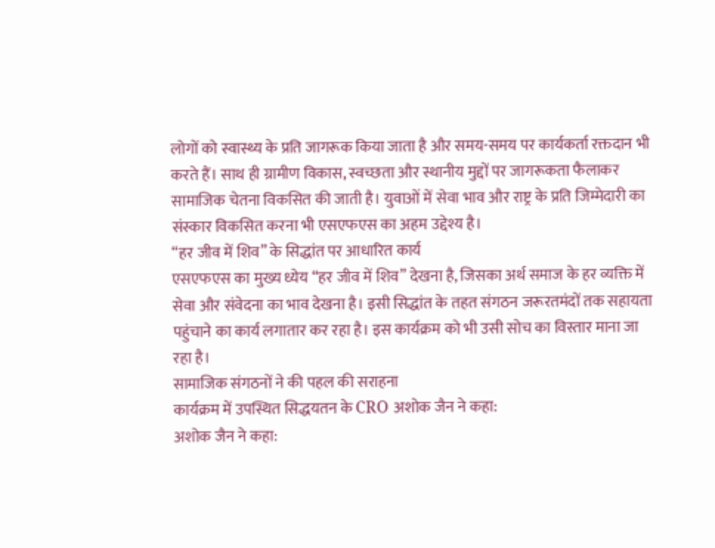लोगों को स्वास्थ्य के प्रति जागरूक किया जाता है और समय-समय पर कार्यकर्ता रक्तदान भी करते हैं। साथ ही ग्रामीण विकास, स्वच्छता और स्थानीय मुद्दों पर जागरूकता फैलाकर सामाजिक चेतना विकसित की जाती है। युवाओं में सेवा भाव और राष्ट्र के प्रति जिम्मेदारी का संस्कार विकसित करना भी एसएफएस का अहम उद्देश्य है।
“हर जीव में शिव” के सिद्धांत पर आधारित कार्य
एसएफएस का मुख्य ध्येय “हर जीव में शिव” देखना है, जिसका अर्थ समाज के हर व्यक्ति में सेवा और संवेदना का भाव देखना है। इसी सिद्धांत के तहत संगठन जरूरतमंदों तक सहायता पहुंचाने का कार्य लगातार कर रहा है। इस कार्यक्रम को भी उसी सोच का विस्तार माना जा रहा है।
सामाजिक संगठनों ने की पहल की सराहना
कार्यक्रम में उपस्थित सिद्धयतन के CRO अशोक जैन ने कहा:
अशोक जैन ने कहा: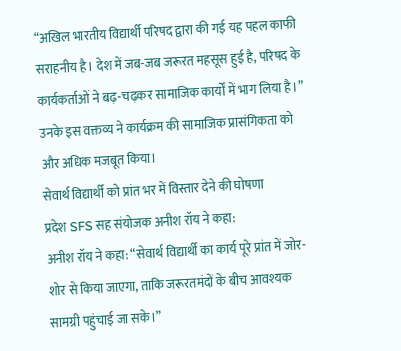“अखिल भारतीय विद्यार्थी परिषद द्वारा की गई यह पहल काफी सराहनीय है। देश में जब-जब जरूरत महसूस हुई है, परिषद के कार्यकर्ताओं ने बढ़-चढ़कर सामाजिक कार्यों में भाग लिया है।”
उनके इस वक्तव्य ने कार्यक्रम की सामाजिक प्रासंगिकता को और अधिक मजबूत किया।
सेवार्थ विद्यार्थी को प्रांत भर में विस्तार देने की घोषणा
प्रदेश SFS सह संयोजक अनीश रॉय ने कहा:
अनीश रॉय ने कहा: “सेवार्थ विद्यार्थी का कार्य पूरे प्रांत में जोर-शोर से किया जाएगा, ताकि जरूरतमंदों के बीच आवश्यक सामग्री पहुंचाई जा सके।”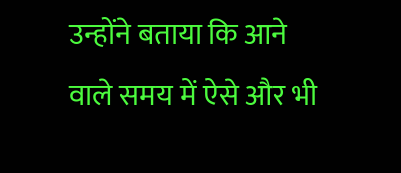उन्होंने बताया कि आने वाले समय में ऐसे और भी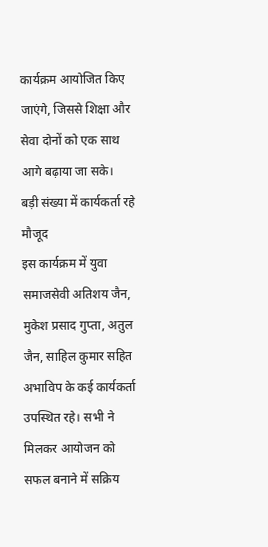कार्यक्रम आयोजित किए जाएंगे, जिससे शिक्षा और सेवा दोनों को एक साथ आगे बढ़ाया जा सके।
बड़ी संख्या में कार्यकर्ता रहे मौजूद
इस कार्यक्रम में युवा समाजसेवी अतिशय जैन, मुकेश प्रसाद गुप्ता, अतुल जैन, साहिल कुमार सहित अभाविप के कई कार्यकर्ता उपस्थित रहे। सभी ने मिलकर आयोजन को सफल बनाने में सक्रिय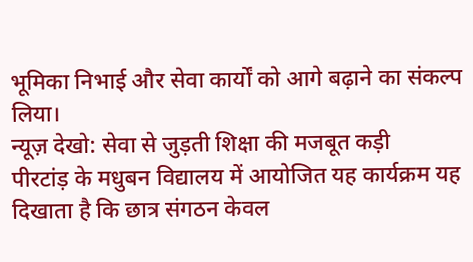भूमिका निभाई और सेवा कार्यों को आगे बढ़ाने का संकल्प लिया।
न्यूज़ देखो: सेवा से जुड़ती शिक्षा की मजबूत कड़ी
पीरटांड़ के मधुबन विद्यालय में आयोजित यह कार्यक्रम यह दिखाता है कि छात्र संगठन केवल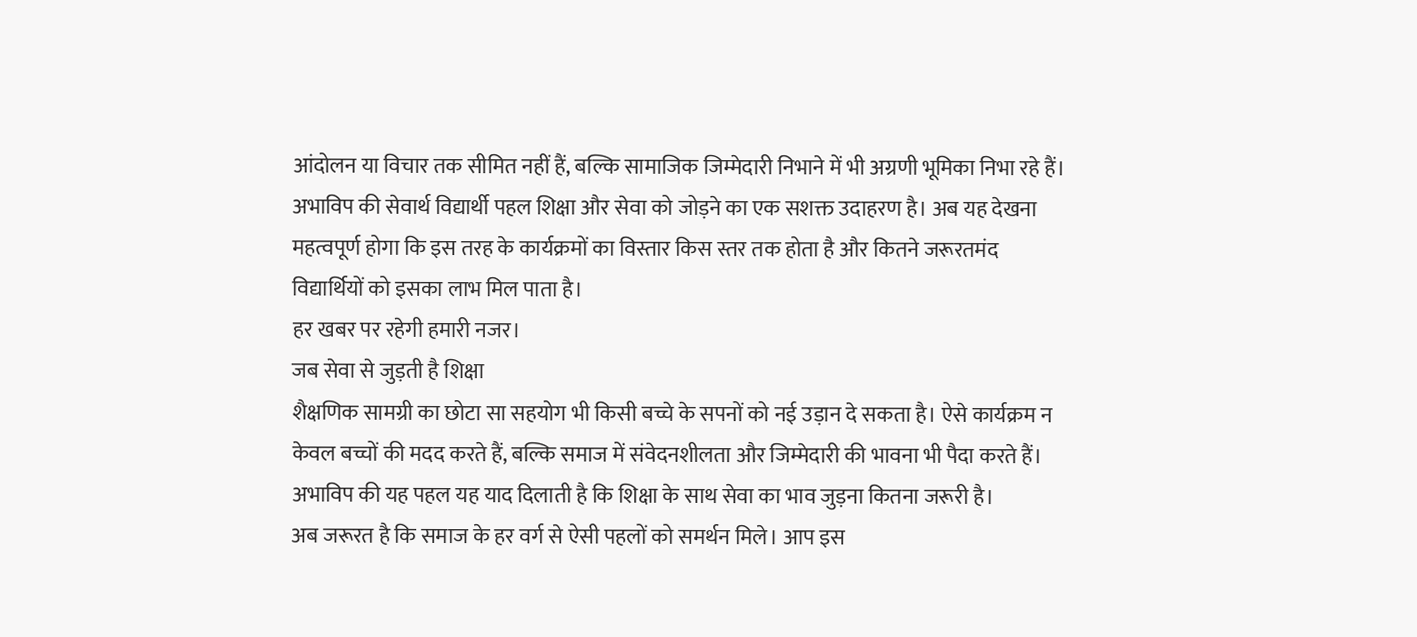आंदोलन या विचार तक सीमित नहीं हैं, बल्कि सामाजिक जिम्मेदारी निभाने में भी अग्रणी भूमिका निभा रहे हैं। अभाविप की सेवार्थ विद्यार्थी पहल शिक्षा और सेवा को जोड़ने का एक सशक्त उदाहरण है। अब यह देखना महत्वपूर्ण होगा कि इस तरह के कार्यक्रमों का विस्तार किस स्तर तक होता है और कितने जरूरतमंद विद्यार्थियों को इसका लाभ मिल पाता है।
हर खबर पर रहेगी हमारी नजर।
जब सेवा से जुड़ती है शिक्षा
शैक्षणिक सामग्री का छोटा सा सहयोग भी किसी बच्चे के सपनों को नई उड़ान दे सकता है। ऐसे कार्यक्रम न केवल बच्चों की मदद करते हैं, बल्कि समाज में संवेदनशीलता और जिम्मेदारी की भावना भी पैदा करते हैं। अभाविप की यह पहल यह याद दिलाती है कि शिक्षा के साथ सेवा का भाव जुड़ना कितना जरूरी है।
अब जरूरत है कि समाज के हर वर्ग से ऐसी पहलों को समर्थन मिले। आप इस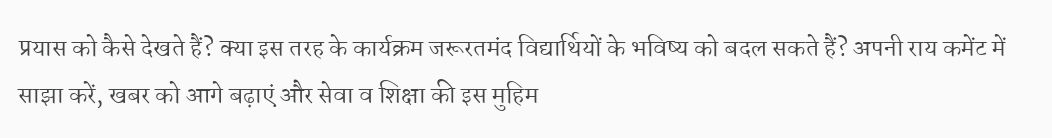प्रयास को कैसे देखते हैं? क्या इस तरह के कार्यक्रम जरूरतमंद विद्यार्थियों के भविष्य को बदल सकते हैं? अपनी राय कमेंट में साझा करें, खबर को आगे बढ़ाएं और सेवा व शिक्षा की इस मुहिम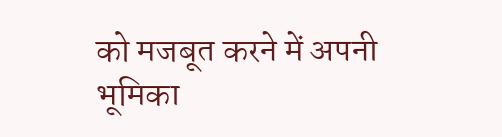को मजबूत करने में अपनी भूमिका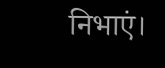निभाएं।